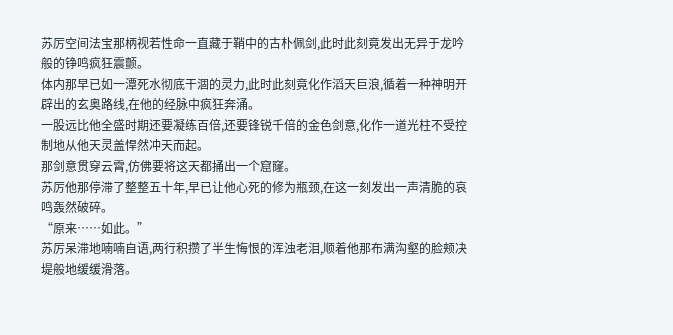苏厉空间法宝那柄视若性命一直藏于鞘中的古朴佩剑,此时此刻竟发出无异于龙吟般的铮鸣疯狂震颤。
体内那早已如一潭死水彻底干涸的灵力,此时此刻竟化作滔天巨浪,循着一种神明开辟出的玄奥路线,在他的经脉中疯狂奔涌。
一股远比他全盛时期还要凝练百倍,还要锋锐千倍的金色剑意,化作一道光柱不受控制地从他天灵盖悍然冲天而起。
那剑意贯穿云霄,仿佛要将这天都捅出一个窟窿。
苏厉他那停滞了整整五十年,早已让他心死的修为瓶颈,在这一刻发出一声清脆的哀鸣轰然破碎。
“原来……如此。”
苏厉呆滞地喃喃自语,两行积攒了半生悔恨的浑浊老泪,顺着他那布满沟壑的脸颊决堤般地缓缓滑落。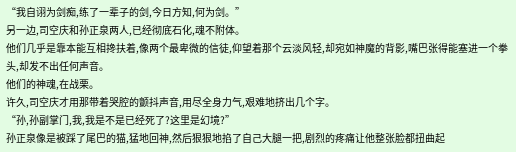“我自诩为剑痴,练了一辈子的剑,今日方知,何为剑。”
另一边,司空庆和孙正泉两人,已经彻底石化,魂不附体。
他们几乎是靠本能互相搀扶着,像两个最卑微的信徒,仰望着那个云淡风轻,却宛如神魔的背影,嘴巴张得能塞进一个拳头,却发不出任何声音。
他们的神魂,在战栗。
许久,司空庆才用那带着哭腔的颤抖声音,用尽全身力气,艰难地挤出几个字。
“孙,孙副掌门,我,我是不是已经死了?这里是幻境?”
孙正泉像是被踩了尾巴的猫,猛地回神,然后狠狠地掐了自己大腿一把,剧烈的疼痛让他整张脸都扭曲起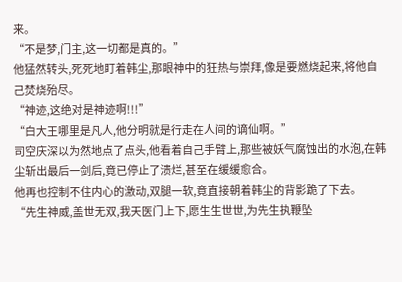来。
“不是梦,门主,这一切都是真的。”
他猛然转头,死死地盯着韩尘,那眼神中的狂热与崇拜,像是要燃烧起来,将他自己焚烧殆尽。
“神迹,这绝对是神迹啊!!!”
“白大王哪里是凡人,他分明就是行走在人间的谪仙啊。”
司空庆深以为然地点了点头,他看着自己手臂上,那些被妖气腐蚀出的水泡,在韩尘斩出最后一剑后,竟已停止了溃烂,甚至在缓缓愈合。
他再也控制不住内心的激动,双腿一软,竟直接朝着韩尘的背影跪了下去。
“先生神威,盖世无双,我天医门上下,愿生生世世,为先生执鞭坠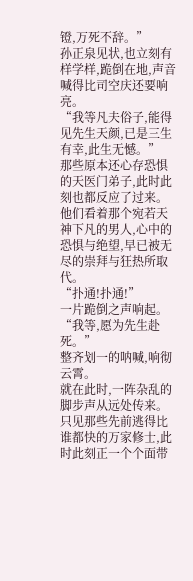镫,万死不辞。”
孙正泉见状,也立刻有样学样,跪倒在地,声音喊得比司空庆还要响亮。
“我等凡夫俗子,能得见先生天颜,已是三生有幸,此生无憾。”
那些原本还心存恐惧的天医门弟子,此时此刻也都反应了过来。
他们看着那个宛若天神下凡的男人,心中的恐惧与绝望,早已被无尽的崇拜与狂热所取代。
“扑通!扑通!”
一片跪倒之声响起。
“我等,愿为先生赴死。”
整齐划一的呐喊,响彻云霄。
就在此时,一阵杂乱的脚步声从远处传来。
只见那些先前逃得比谁都快的万家修士,此时此刻正一个个面带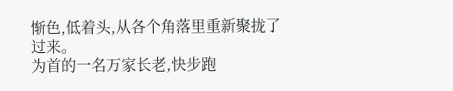惭色,低着头,从各个角落里重新聚拢了过来。
为首的一名万家长老,快步跑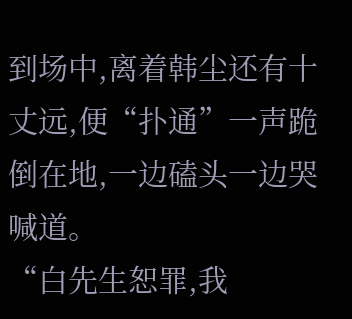到场中,离着韩尘还有十丈远,便“扑通”一声跪倒在地,一边磕头一边哭喊道。
“白先生恕罪,我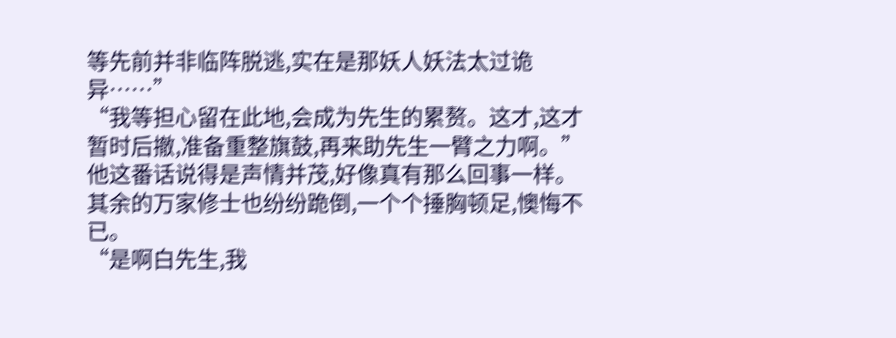等先前并非临阵脱逃,实在是那妖人妖法太过诡异……”
“我等担心留在此地,会成为先生的累赘。这才,这才暂时后撤,准备重整旗鼓,再来助先生一臂之力啊。”
他这番话说得是声情并茂,好像真有那么回事一样。
其余的万家修士也纷纷跪倒,一个个捶胸顿足,懊悔不已。
“是啊白先生,我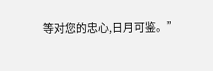等对您的忠心,日月可鉴。”